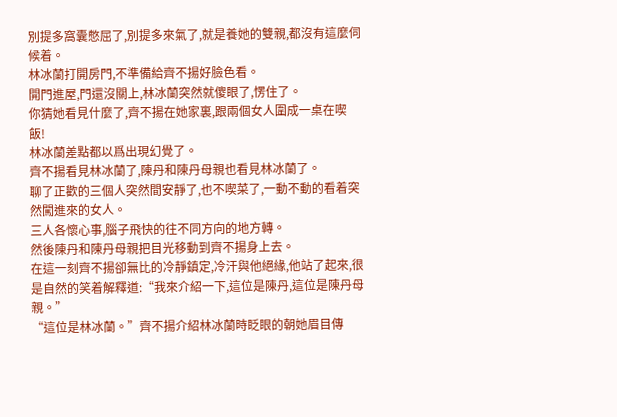別提多窩囊憋屈了,別提多來氣了,就是養她的雙親,都沒有這麼伺候着。
林冰蘭打開房門,不準備給齊不揚好臉色看。
開門進屋,門還沒關上,林冰蘭突然就傻眼了,愣住了。
你猜她看見什麼了,齊不揚在她家裏,跟兩個女人圍成一桌在喫飯!
林冰蘭差點都以爲出現幻覺了。
齊不揚看見林冰蘭了,陳丹和陳丹母親也看見林冰蘭了。
聊了正歡的三個人突然間安靜了,也不喫菜了,一動不動的看着突然闖進來的女人。
三人各懷心事,腦子飛快的往不同方向的地方轉。
然後陳丹和陳丹母親把目光移動到齊不揚身上去。
在這一刻齊不揚卻無比的冷靜鎮定,冷汗與他絕緣,他站了起來,很是自然的笑着解釋道:“我來介紹一下,這位是陳丹,這位是陳丹母親。”
“這位是林冰蘭。”齊不揚介紹林冰蘭時眨眼的朝她眉目傳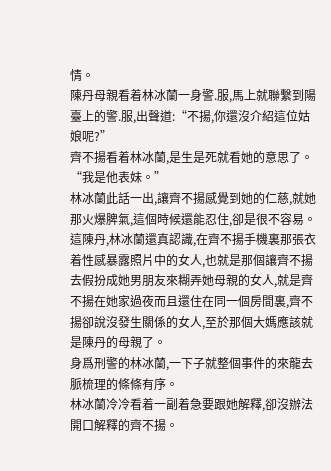情。
陳丹母親看着林冰蘭一身警.服,馬上就聯繫到陽臺上的警.服,出聲道:“不揚,你還沒介紹這位姑娘呢?”
齊不揚看着林冰蘭,是生是死就看她的意思了。
“我是他表妹。”
林冰蘭此話一出,讓齊不揚感覺到她的仁慈,就她那火爆脾氣,這個時候還能忍住,卻是很不容易。
這陳丹,林冰蘭還真認識,在齊不揚手機裏那張衣着性感暴露照片中的女人,也就是那個讓齊不揚去假扮成她男朋友來糊弄她母親的女人,就是齊不揚在她家過夜而且還住在同一個房間裏,齊不揚卻說沒發生關係的女人,至於那個大媽應該就是陳丹的母親了。
身爲刑警的林冰蘭,一下子就整個事件的來龍去脈梳理的條條有序。
林冰蘭冷冷看着一副着急要跟她解釋,卻沒辦法開口解釋的齊不揚。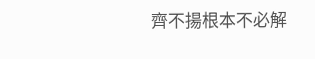齊不揚根本不必解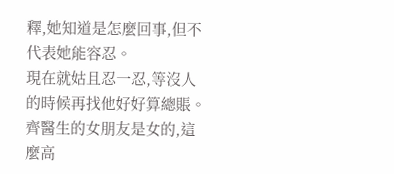釋,她知道是怎麼回事,但不代表她能容忍。
現在就姑且忍一忍,等沒人的時候再找他好好算總賬。
齊醫生的女朋友是女的,這麼高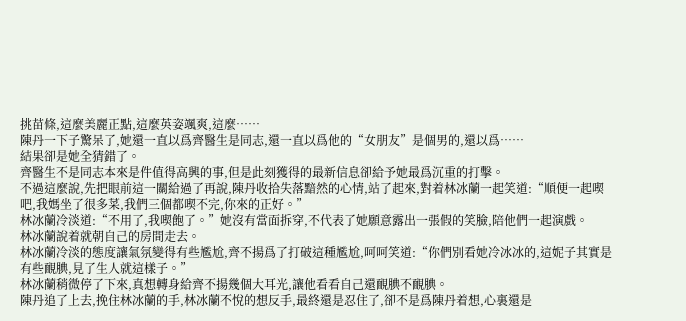挑苗條,這麼美麗正點,這麼英姿颯爽,這麼……
陳丹一下子驚呆了,她還一直以爲齊醫生是同志,還一直以爲他的“女朋友”是個男的,還以爲……
結果卻是她全猜錯了。
齊醫生不是同志本來是件值得高興的事,但是此刻獲得的最新信息卻給予她最爲沉重的打擊。
不過這麼說,先把眼前這一關給過了再說,陳丹收拾失落黯然的心情,站了起來,對着林冰蘭一起笑道:“順便一起喫吧,我媽坐了很多菜,我們三個都喫不完,你來的正好。”
林冰蘭冷淡道:“不用了,我喫飽了。”她沒有當面拆穿,不代表了她願意露出一張假的笑臉,陪他們一起演戲。
林冰蘭說着就朝自己的房間走去。
林冰蘭冷淡的態度讓氣氛變得有些尷尬,齊不揚爲了打破這種尷尬,呵呵笑道:“你們別看她冷冰冰的,這妮子其實是有些靦腆,見了生人就這樣子。”
林冰蘭稍微停了下來,真想轉身給齊不揚幾個大耳光,讓他看看自己還靦腆不靦腆。
陳丹追了上去,挽住林冰蘭的手,林冰蘭不悅的想反手,最終還是忍住了,卻不是爲陳丹着想,心裏還是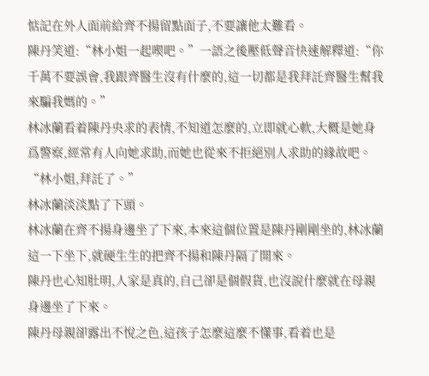惦記在外人面前給齊不揚留點面子,不要讓他太難看。
陳丹笑道:“林小姐一起喫吧。”一語之後壓低聲音快速解釋道:“你千萬不要誤會,我跟齊醫生沒有什麼的,這一切都是我拜託齊醫生幫我來騙我媽的。”
林冰蘭看着陳丹央求的表情,不知道怎麼的,立即就心軟,大概是她身爲警察,經常有人向她求助,而她也從來不拒絕別人求助的緣故吧。
“林小姐,拜託了。”
林冰蘭淡淡點了下頭。
林冰蘭在齊不揚身邊坐了下來,本來這個位置是陳丹剛剛坐的,林冰蘭這一下坐下,就硬生生的把齊不揚和陳丹隔了開來。
陳丹也心知肚明,人家是真的,自己卻是個假貨,也沒說什麼就在母親身邊坐了下來。
陳丹母親卻露出不悅之色,這孩子怎麼這麼不懂事,看着也是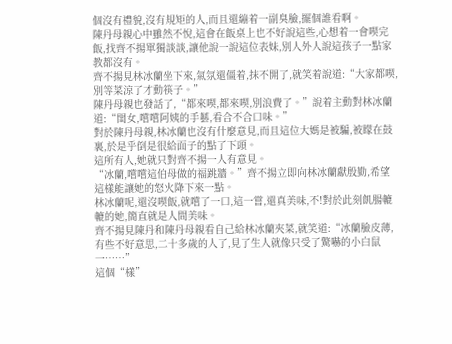個沒有禮貌,沒有規矩的人,而且還繃着一副臭臉,擺個誰看啊。
陳丹母親心中雖然不悅,這會在飯桌上也不好說這些,心想着一會喫完飯,找齊不揚單獨談談,讓他說一說這位表妹,別人外人說這孩子一點家教都沒有。
齊不揚見林冰蘭坐下來,氣氛還僵着,抹不開了,就笑着說道:“大家都喫,別等菜涼了才動筷子。”
陳丹母親也發話了,“都來喫,都來喫,別浪費了。”說着主動對林冰蘭道:“閨女,嚐嚐阿姨的手藝,看合不合口味。”
對於陳丹母親,林冰蘭也沒有什麼意見,而且這位大媽是被騙,被矇在鼓裏,於是乎倒是很給面子的點了下頭。
這所有人,她就只對齊不揚一人有意見。
“冰蘭,嚐嚐這伯母做的福跳牆。”齊不揚立即向林冰蘭獻殷勤,希望這樣能讓她的怒火降下來一點。
林冰蘭呢,還沒喫飯,就嚐了一口,這一嘗,還真美味,不!對於此刻飢腸轆轆的她,簡直就是人間美味。
齊不揚見陳丹和陳丹母親看自己給林冰蘭夾菜,就笑道:“冰蘭臉皮薄,有些不好意思,二十多歲的人了,見了生人就像只受了驚嚇的小白鼠一……”
這個“樣”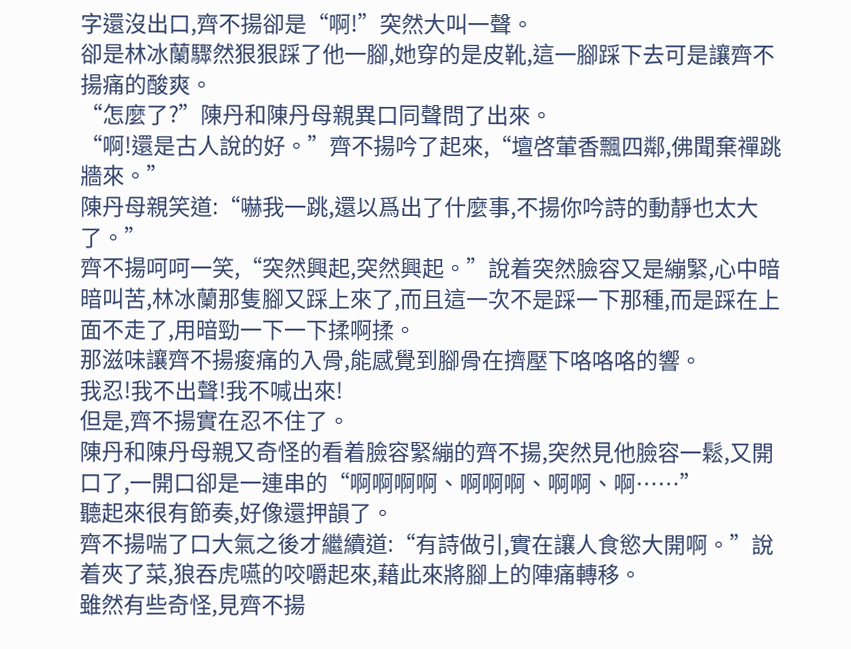字還沒出口,齊不揚卻是“啊!”突然大叫一聲。
卻是林冰蘭驟然狠狠踩了他一腳,她穿的是皮靴,這一腳踩下去可是讓齊不揚痛的酸爽。
“怎麼了?”陳丹和陳丹母親異口同聲問了出來。
“啊!還是古人說的好。”齊不揚吟了起來,“壇啓葷香飄四鄰,佛聞棄禪跳牆來。”
陳丹母親笑道:“嚇我一跳,還以爲出了什麼事,不揚你吟詩的動靜也太大了。”
齊不揚呵呵一笑,“突然興起,突然興起。”說着突然臉容又是繃緊,心中暗暗叫苦,林冰蘭那隻腳又踩上來了,而且這一次不是踩一下那種,而是踩在上面不走了,用暗勁一下一下揉啊揉。
那滋味讓齊不揚痠痛的入骨,能感覺到腳骨在擠壓下咯咯咯的響。
我忍!我不出聲!我不喊出來!
但是,齊不揚實在忍不住了。
陳丹和陳丹母親又奇怪的看着臉容緊繃的齊不揚,突然見他臉容一鬆,又開口了,一開口卻是一連串的“啊啊啊啊、啊啊啊、啊啊、啊……”
聽起來很有節奏,好像還押韻了。
齊不揚喘了口大氣之後才繼續道:“有詩做引,實在讓人食慾大開啊。”說着夾了菜,狼吞虎嚥的咬嚼起來,藉此來將腳上的陣痛轉移。
雖然有些奇怪,見齊不揚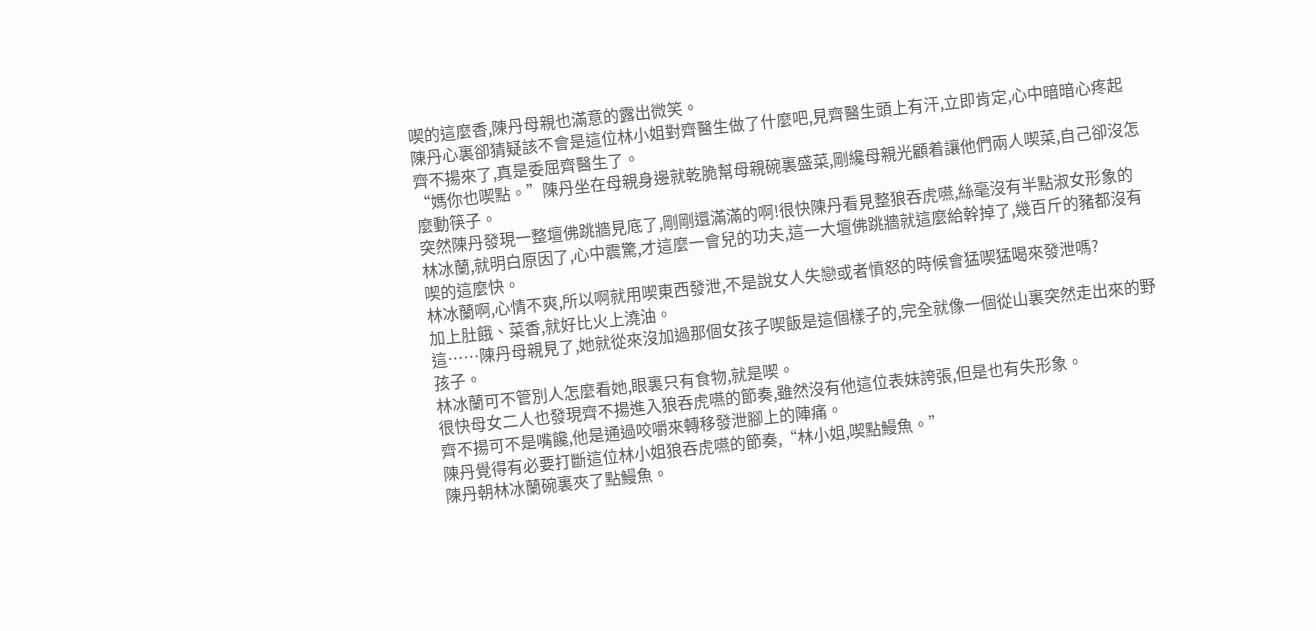喫的這麼香,陳丹母親也滿意的露出微笑。
陳丹心裏卻猜疑該不會是這位林小姐對齊醫生做了什麼吧,見齊醫生頭上有汗,立即肯定,心中暗暗心疼起齊不揚來了,真是委屈齊醫生了。
“媽你也喫點。”陳丹坐在母親身邊就乾脆幫母親碗裏盛菜,剛纔母親光顧着讓他們兩人喫菜,自己卻沒怎麼動筷子。
突然陳丹發現一整壇佛跳牆見底了,剛剛還滿滿的啊!很快陳丹看見整狼吞虎嚥,絲毫沒有半點淑女形象的林冰蘭,就明白原因了,心中震驚,才這麼一會兒的功夫,這一大壇佛跳牆就這麼給幹掉了,幾百斤的豬都沒有喫的這麼快。
林冰蘭啊,心情不爽,所以啊就用喫東西發泄,不是說女人失戀或者憤怒的時候會猛喫猛喝來發泄嗎?
加上肚餓、菜香,就好比火上澆油。
這……陳丹母親見了,她就從來沒加過那個女孩子喫飯是這個樣子的,完全就像一個從山裏突然走出來的野孩子。
林冰蘭可不管別人怎麼看她,眼裏只有食物,就是喫。
很快母女二人也發現齊不揚進入狼吞虎嚥的節奏,雖然沒有他這位表妹誇張,但是也有失形象。
齊不揚可不是嘴饞,他是通過咬嚼來轉移發泄腳上的陣痛。
陳丹覺得有必要打斷這位林小姐狼吞虎嚥的節奏,“林小姐,喫點鰻魚。”
陳丹朝林冰蘭碗裏夾了點鰻魚。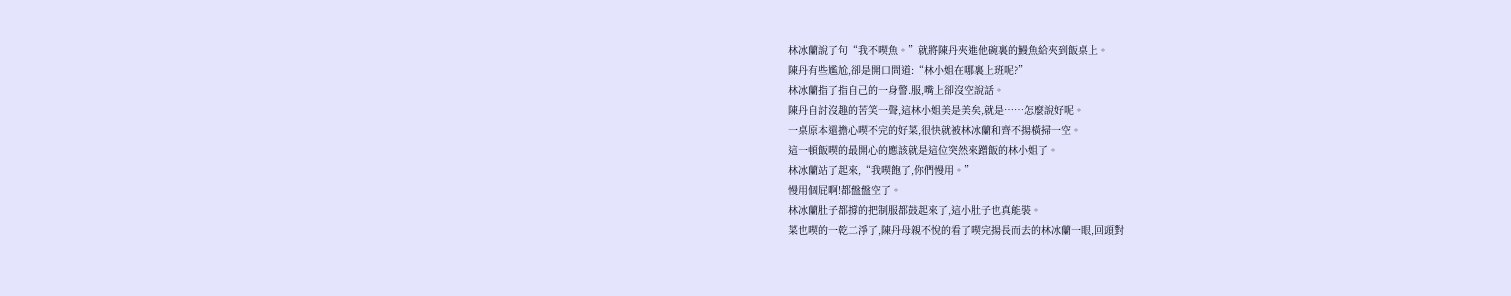林冰蘭說了句“我不喫魚。”就將陳丹夾進他碗裏的鰻魚給夾到飯桌上。
陳丹有些尷尬,卻是開口問道:“林小姐在哪裏上班呢?”
林冰蘭指了指自己的一身警.服,嘴上卻沒空說話。
陳丹自討沒趣的苦笑一聲,這林小姐美是美矣,就是……怎麼說好呢。
一桌原本還擔心喫不完的好菜,很快就被林冰蘭和齊不揚橫掃一空。
這一頓飯喫的最開心的應該就是這位突然來蹭飯的林小姐了。
林冰蘭站了起來,“我喫飽了,你們慢用。”
慢用個屁啊!都盤盤空了。
林冰蘭肚子都撐的把制服都鼓起來了,這小肚子也真能裝。
菜也喫的一乾二淨了,陳丹母親不悅的看了喫完揚長而去的林冰蘭一眼,回頭對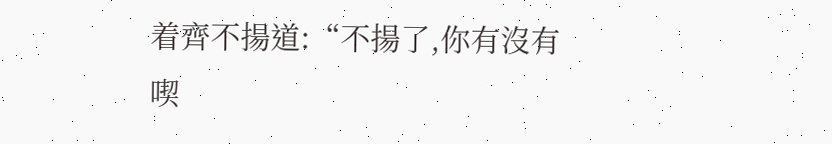着齊不揚道:“不揚了,你有沒有喫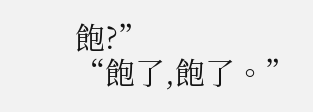飽?”
“飽了,飽了。”